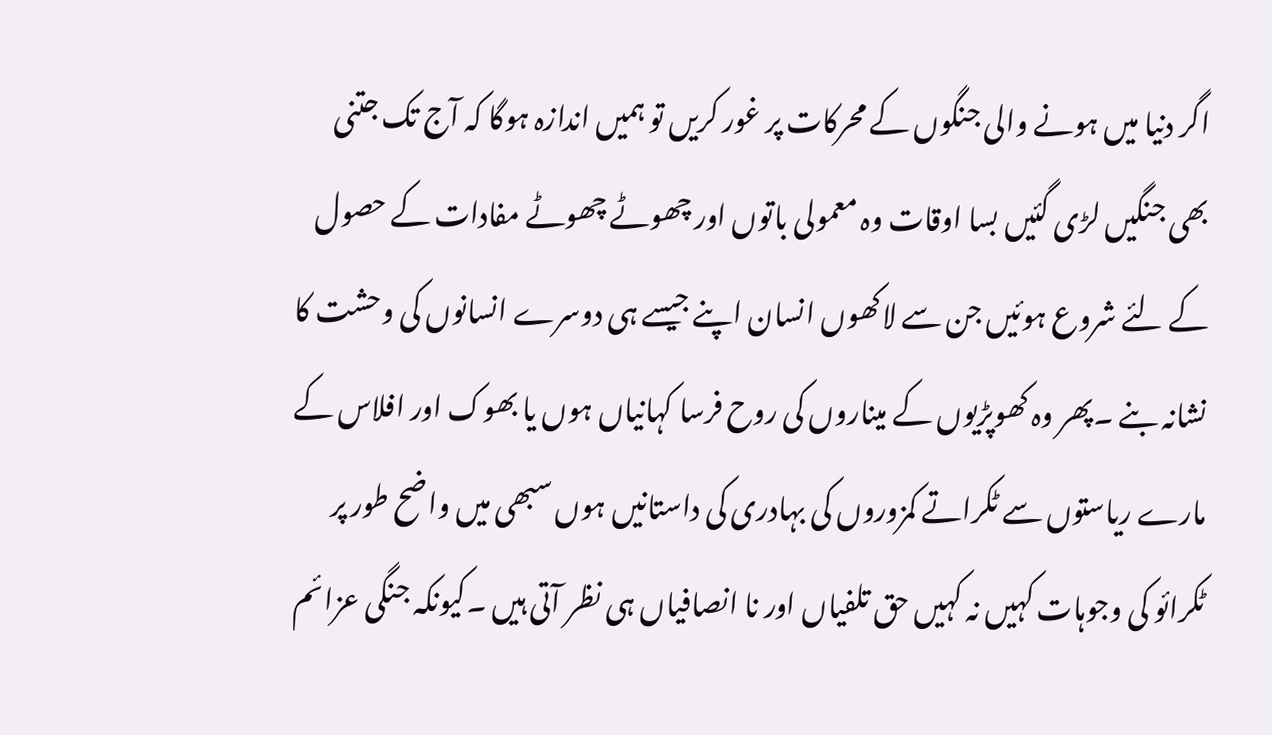اگر دنیا میں ہونے والی جنگوں کے محرکات پر غور کریں تو ہمیں اندازہ ہوگا کہ آج تک جتنی بھی جنگیں لڑی گئیں بسا اوقات وہ معمولی باتوں اور چھوٹے چھوٹے مفادات کے حصول کے لئے شروع ہوئیں جن سے لاکھوں انسان اپنے جیسے ہی دوسرے انسانوں کی وحشت کا نشانہ بنے ۔پھر وہ کھوپڑیوں کے میناروں کی روح فرسا کہانیاں ہوں یا بھوک اور افلاس کے مارے ریاستوں سے ٹکراتے کمزوروں کی بہادری کی داستانیں ہوں سبھی میں واضح طور پر ٹکرائو کی وجوہات کہیں نہ کہیں حق تلفیاں اور نا انصافیاں ہی نظر آتی ہیں ۔کیونکہ جنگی عزائم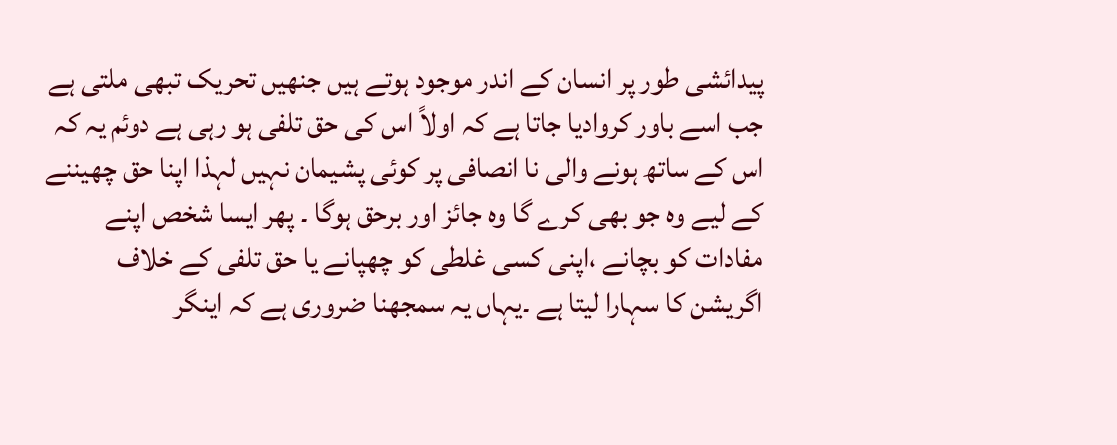پیدائشی طور پر انسان کے اندر موجود ہوتے ہیں جنھیں تحریک تبھی ملتی ہے جب اسے باور کروادیا جاتا ہے کہ اولاً اس کی حق تلفی ہو رہی ہے دوئم یہ کہ اس کے ساتھ ہونے والی نا انصافی پر کوئی پشیمان نہیں لہذا اپنا حق چھیننے کے لیے وہ جو بھی کرے گا وہ جائز اور برحق ہوگا ۔ پھر ایسا شخص اپنے مفادات کو بچانے ،اپنی کسی غلطی کو چھپانے یا حق تلفی کے خلاف اگریشن کا سہارا لیتا ہے ۔یہاں یہ سمجھنا ضروری ہے کہ اینگر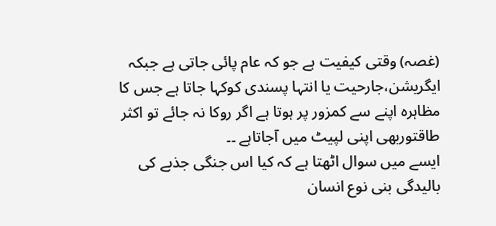(غصہ) وقتی کیفیت ہے جو کہ عام پائی جاتی ہے جبکہ ایگریشن،جارحیت یا انتہا پسندی کوکہا جاتا ہے جس کا مظاہرہ اپنے سے کمزور پر ہوتا ہے اگر روکا نہ جائے تو اکثر طاقتوربھی اپنی لپیٹ میں آجاتاہے ۔۔
ایسے میں سوال اٹھتا ہے کہ کیا اس جنگی جذبے کی بالیدگی بنی نوع انسان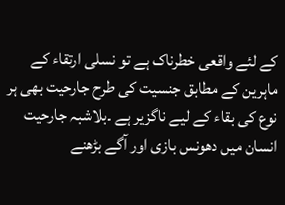کے لئے واقعی خطرناک ہے تو نسلی ارتقاء کے ماہرین کے مطابق جنسیت کی طرح جارحیت بھی ہر نوع کی بقاء کے لیے ناگزیر ہے ۔بلاشبہ جارحیت انسان میں دھونس بازی اور آگے بڑھنے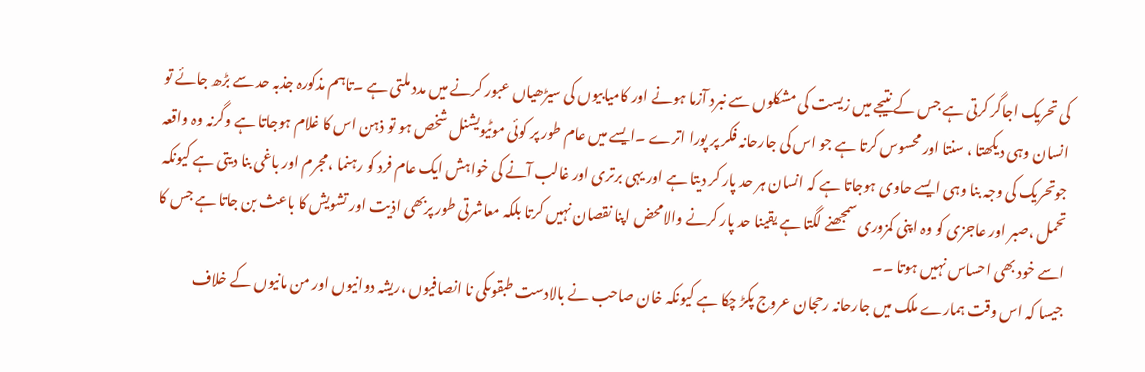کی تحریک اجاگر کرتی ہے جس کے نتیجے میں زیست کی مشکلوں سے نبرد آزما ہونے اور کامیابیوں کی سیڑھیاں عبور کرنے میں مدد ملتی ہے ۔تاہم مذکورہ جذبہ حد سے بڑھ جائے تو انسان وہی دیکھتا ، سنتا اور محسوس کرتا ہے جو اس کی جارحانہ فکر پر پورا اترے ۔ایسے میں عام طور پر کوئی موٹیویشنل شخص ہو تو ذہن اس کا غلام ہوجاتا ہے وگرنہ وہ واقعہ جوتحریک کی وجہ بنا وہی ایسے حاوی ہوجاتا ہے کہ انسان ہر حد پار کر دیتا ہے اور یہی برتری اور غالب آنے کی خواہش ایک عام فرد کو رہنما ،مجرم اور باغی بنا دیتی ہے کیونکہ تحمل ،صبر اور عاجزی کو وہ اپنی کمزوری سمجھنے لگتا ہے یقینا حد پار کرنے والامحض اپنا نقصان نہیں کرتا بلکہ معاشرتی طور پربھی اذیت اور تشویش کا باعث بن جاتا ہے جس کا اسے خود بھی احساس نہیں ہوتا ۔۔
جیسا کہ اس وقت ہمارے ملک میں جارحانہ رحجان عروج پکڑ چکا ہے کیونکہ خان صاحب نے بالادست طبقوںکی نا انصافیوں ،ریشہ دوانیوں اور من مانیوں کے خلاف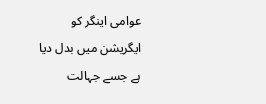عوامی اینگر کو ایگریشن میں بدل دیا ہے جسے جہالت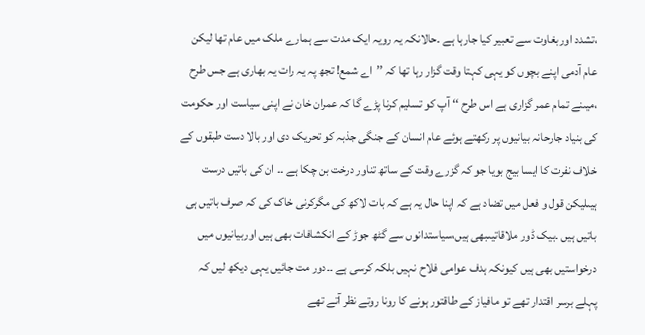،تشدد اوربغاوت سے تعبیر کیا جارہا ہے ۔حالانکہ یہ رویہ ایک مدت سے ہمارے ملک میں عام تھا لیکن عام آدمی اپنے بچوں کو یہی کہتا وقت گزار رہا تھا کہ ’’اے شمع! تجھ پہ یہ رات یہ بھاری ہے جس طرح ،میںنے تمام عمر گزاری ہے اس طرح ‘‘ آپ کو تسلیم کرنا پڑے گا کہ عمران خان نے اپنی سیاست اور حکومت کی بنیاد جارحانہ بیانیوں پر رکھتے ہوئے عام انسان کے جنگی جذبہ کو تحریک دی اور بالا دست طبقوں کے خلاف نفرت کا ایسا بیج بویا جو کہ گزرے وقت کے ساتھ تناور درخت بن چکا ہے ۔۔ ان کی باتیں درست ہیںلیکن قول و فعل میں تضاد ہے کہ اپنا حال یہ ہے کہ بات لاکھ کی مگرکرنی خاک کی کہ صرف باتیں ہی باتیں ہیں ۔بیک ڈور ملاقاتیںبھی ہیں،سیاستدانوں سے گٹھ جوڑ کے انکشافات بھی ہیں اوربیانیوں میں درخواستیں بھی ہیں کیونکہ ہدف عوامی فلاح نہیں بلکہ کرسی ہے ۔۔دور مت جائیں یہی دیکھ لیں کہ پہلے برسر اقتدار تھے تو مافیاز کے طاقتور ہونے کا رونا روتے نظر آتے تھے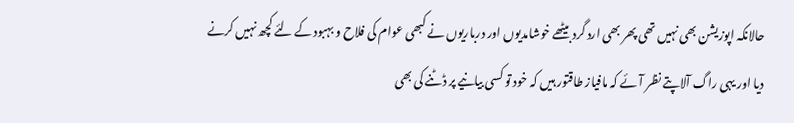حالانکہ اپوزیشن بھی نہیں تھی پھر بھی ارد گرد بیٹھے خوشامدیوں اور درباریوں نے کبھی عوام کی فلاح و بہبود کے لئے کچھ نہیں کرنے دیا اور یہی راگ آلاپتے نظر آئے کہ مافیاز طاقتور ہیں کہ خود تو کسی بیانیے پر ڈٹنے کی بھی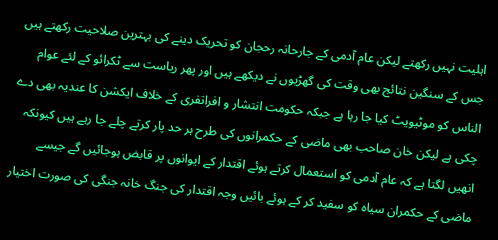اہلیت نہیں رکھتے لیکن عام آدمی کے جارحانہ رحجان کو تحریک دینے کی بہترین صلاحیت رکھتے ہیں جس کے سنگین نتائج بھی وقت کی گھڑیوں نے دیکھے ہیں اور پھر ریاست سے ٹکرائو کے لئے عوام الناس کو موٹیویٹ کیا جا رہا ہے جبکہ حکومت انتشار و افراتفری کے خلاف ایکشن کا عندیہ بھی دے چکی ہے لیکن خان صاحب بھی ماضی کے حکمرانوں کی طرح ہر حد پار کرتے چلے جا رہے ہیں کیونکہ انھیں لگتا ہے کہ عام آدمی کو استعمال کرتے ہوئے اقتدار کے ایوانوں پر قابض ہوجائیں گے جیسے ماضی کے حکمران سیاہ کو سفید کر کے ہوئے بائیں وجہ اقتدار کی جنگ خانہ جنگی کی صورت اختیار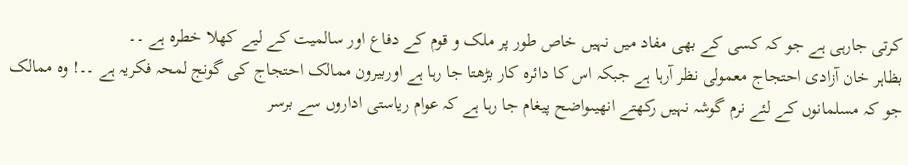کرتی جارہی ہے جو کہ کسی کے بھی مفاد میں نہیں خاص طور پر ملک و قوم کے دفاع اور سالمیت کے لیے کھلا خطرہ ہے ۔۔
بظاہر خان آزادی احتجاج معمولی نظر آرہا ہے جبکہ اس کا دائرہ کار بڑھتا جا رہا ہے اوربیرون ممالک احتجاج کی گونج لمحہ فکریہ ہے ۔۔! وہ ممالک جو کہ مسلمانوں کے لئے نرم گوشہ نہیں رکھتے انھیںواضح پیغام جا رہا ہے کہ عوام ریاستی اداروں سے برسر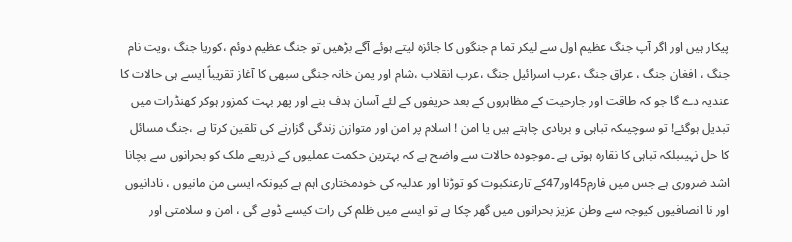پیکار ہیں اور اگر آپ جنگ عظیم اول سے لیکر تما م جنگوں کا جائزہ لیتے ہوئے آگے بڑھیں تو جنگ عظیم دوئم ،کوریا جنگ ،ویت نام جنگ ، افغان جنگ ، عراق جنگ ،عرب اسرائیل جنگ ،عرب انقلاب ،شام اور یمن خانہ جنگی سبھی کا آغاز تقریباً ایسے ہی حالات کا عندیہ دے گا جو کہ طاقت اور جارحیت کے مظاہروں کے بعد حریفوں کے لئے آسان ہدف بنے اور پھر بہت کمزور ہوکر کھنڈرات میں تبدیل ہوگئے! تو سوچیںکہ تباہی و بربادی چاہتے ہیں یا امن ! اسلام پر امن اور متوازن زندگی گزارنے کی تلقین کرتا ہے ،جنگ مسائل کا حل نہیںبلکہ تباہی کا نقارہ ہوتی ہے ۔موجودہ حالات سے واضح ہے کہ بہترین حکمت عملیوں کے ذریعے ملک کو بحرانوں سے بچانا اشد ضروری ہے جس میں فارم45اور47کے تارعنکبوت کو توڑنا اور عدلیہ کی خودمختاری اہم ہے کیونکہ ایسی من مانیوں ، نادانیوں اور نا انصافیوں کیوجہ سے وطن عزیز بحرانوں میں گھر چکا ہے تو ایسے میں ظلم کی رات کیسے ڈوبے گی ، امن و سلامتی اور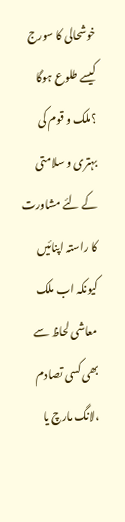خوشحالی کا سورج کیسے طلوع ہوگا ؟ملک و قوم کی بہتری و سلامتی کے لئے مشاورت کا راستہ اپنائیں کیونکہ اب ملک معاشی لحاظ سے بھی کسی تصادم ،لانگ مارچ یا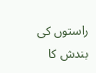راستوں کی بندش کا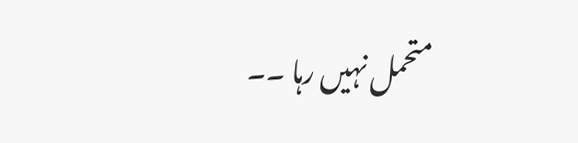متحمل نہیں رہا ۔۔